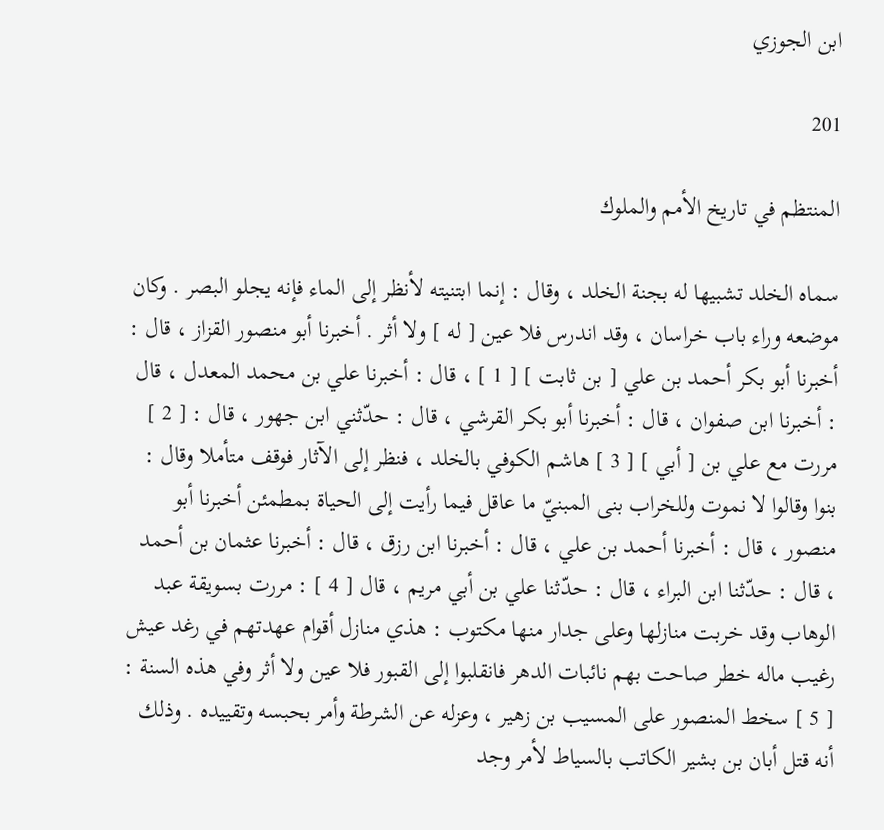ابن الجوزي

201

المنتظم في تاريخ الأمم والملوك

سماه الخلد تشبيها له بجنة الخلد ، وقال : إنما ابتنيته لأنظر إلى الماء فإنه يجلو البصر . وكان موضعه وراء باب خراسان ، وقد اندرس فلا عين [ له ] ولا أثر . أخبرنا أبو منصور القزاز ، قال : أخبرنا أبو بكر أحمد بن علي [ بن ثابت ] [ 1 ] ، قال : أخبرنا علي بن محمد المعدل ، قال : أخبرنا ابن صفوان ، قال : أخبرنا أبو بكر القرشي ، قال : حدّثني ابن جهور ، قال : [ 2 ] مررت مع علي بن [ أبي ] [ 3 ] هاشم الكوفي بالخلد ، فنظر إلى الآثار فوقف متأملا وقال : بنوا وقالوا لا نموت وللخراب بنى المبنيّ ما عاقل فيما رأيت إلى الحياة بمطمئن أخبرنا أبو منصور ، قال : أخبرنا أحمد بن علي ، قال : أخبرنا ابن رزق ، قال : أخبرنا عثمان بن أحمد ، قال : حدّثنا ابن البراء ، قال : حدّثنا علي بن أبي مريم ، قال [ 4 ] : مررت بسويقة عبد الوهاب وقد خربت منازلها وعلى جدار منها مكتوب : هذي منازل أقوام عهدتهم في رغد عيش رغيب ماله خطر صاحت بهم نائبات الدهر فانقلبوا إلى القبور فلا عين ولا أثر وفي هذه السنة : [ 5 ] سخط المنصور على المسيب بن زهير ، وعزله عن الشرطة وأمر بحبسه وتقييده . وذلك أنه قتل أبان بن بشير الكاتب بالسياط لأمر وجد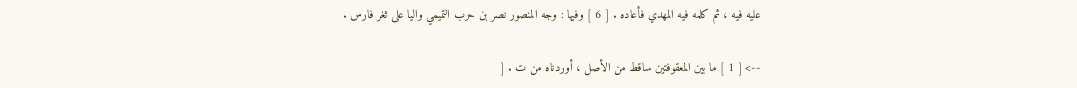عليه فيه ، ثم كلمه فيه المهدي فأعاده . [ 6 ] وفيها : وجه المنصور نصر بن حرب التميمي واليا على ثغر فارس .

--> [ 1 ] ما بين المعقوفتين ساقط من الأصل ، أوردناه من ت . [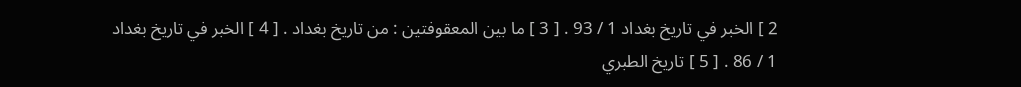2 ] الخبر في تاريخ بغداد 1 / 93 . [ 3 ] ما بين المعقوفتين : من تاريخ بغداد . [ 4 ] الخبر في تاريخ بغداد 1 / 86 . [ 5 ] تاريخ الطبري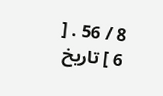8 / 56 . [ 6 ] تاريخ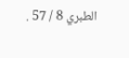الطبري 8 / 57 .